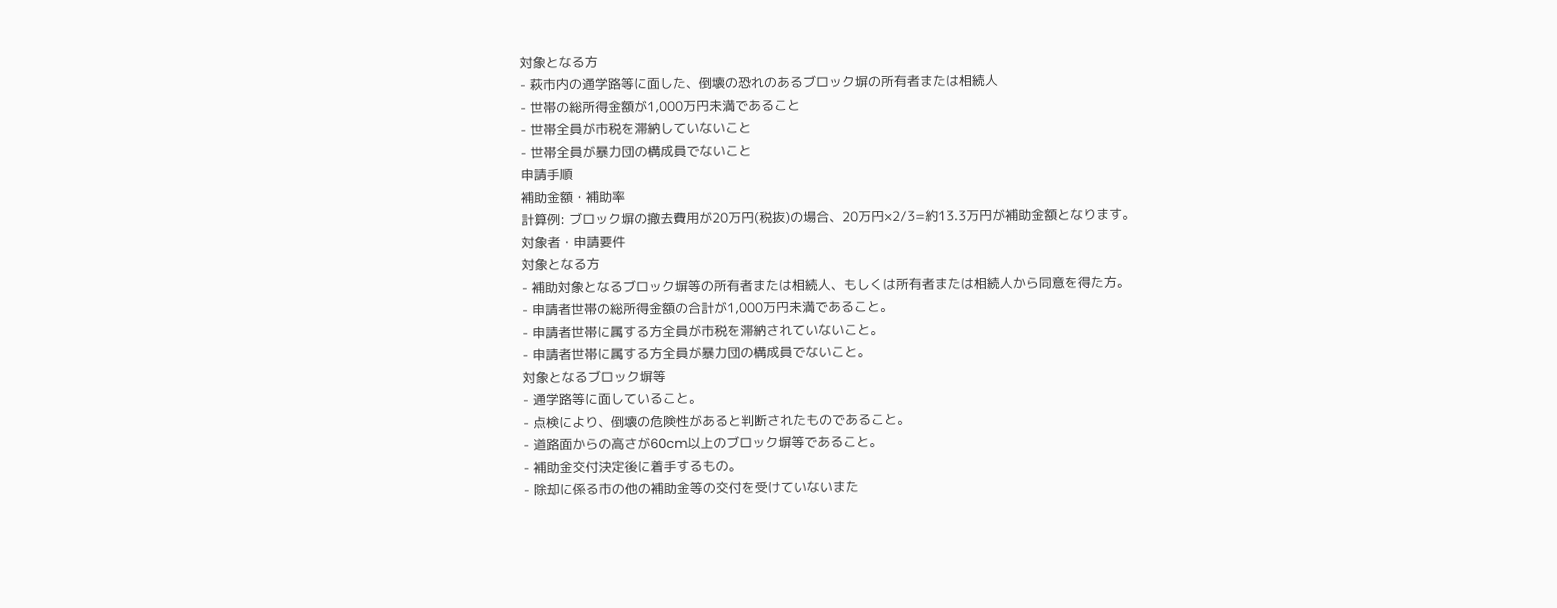対象となる方
- 萩市内の通学路等に面した、倒壊の恐れのあるブロック塀の所有者または相続人
- 世帯の総所得金額が1,000万円未満であること
- 世帯全員が市税を滞納していないこと
- 世帯全員が暴力団の構成員でないこと
申請手順
補助金額・補助率
計算例: ブロック塀の撤去費用が20万円(税抜)の場合、20万円×2/3=約13.3万円が補助金額となります。
対象者・申請要件
対象となる方
- 補助対象となるブロック塀等の所有者または相続人、もしくは所有者または相続人から同意を得た方。
- 申請者世帯の総所得金額の合計が1,000万円未満であること。
- 申請者世帯に属する方全員が市税を滞納されていないこと。
- 申請者世帯に属する方全員が暴力団の構成員でないこと。
対象となるブロック塀等
- 通学路等に面していること。
- 点検により、倒壊の危険性があると判断されたものであること。
- 道路面からの高さが60cm以上のブロック塀等であること。
- 補助金交付決定後に着手するもの。
- 除却に係る市の他の補助金等の交付を受けていないまた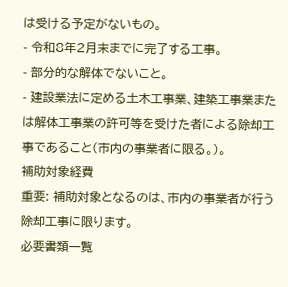は受ける予定がないもの。
- 令和8年2月末までに完了する工事。
- 部分的な解体でないこと。
- 建設業法に定める土木工事業、建築工事業または解体工事業の許可等を受けた者による除却工事であること(市内の事業者に限る。)。
補助対象経費
重要: 補助対象となるのは、市内の事業者が行う除却工事に限ります。
必要書類一覧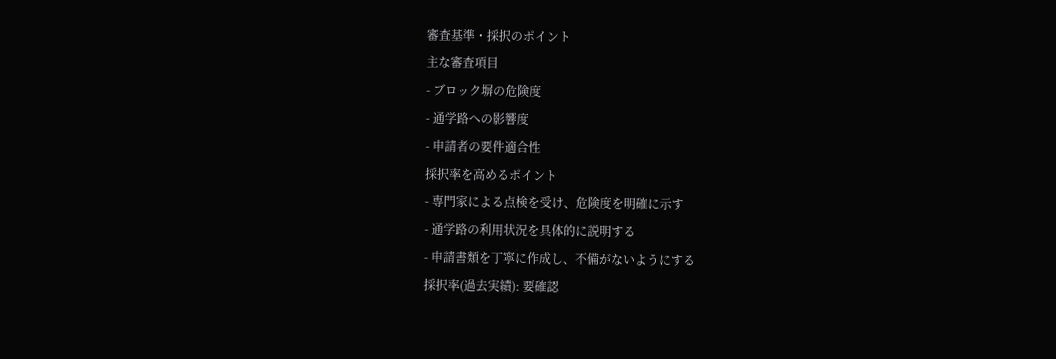審査基準・採択のポイント
主な審査項目
- ブロック塀の危険度
- 通学路への影響度
- 申請者の要件適合性
採択率を高めるポイント
- 専門家による点検を受け、危険度を明確に示す
- 通学路の利用状況を具体的に説明する
- 申請書類を丁寧に作成し、不備がないようにする
採択率(過去実績): 要確認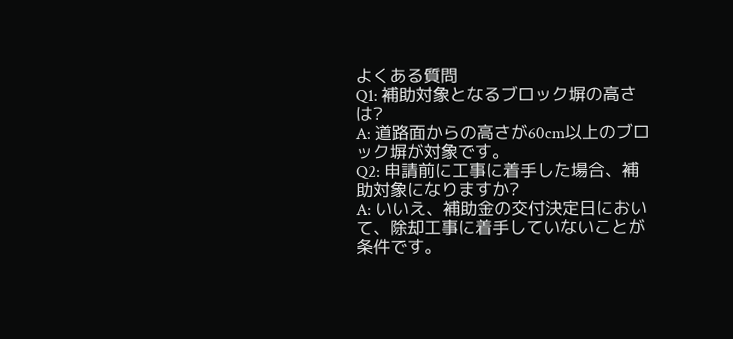よくある質問
Q1: 補助対象となるブロック塀の高さは?
A: 道路面からの高さが60cm以上のブロック塀が対象です。
Q2: 申請前に工事に着手した場合、補助対象になりますか?
A: いいえ、補助金の交付決定日において、除却工事に着手していないことが条件です。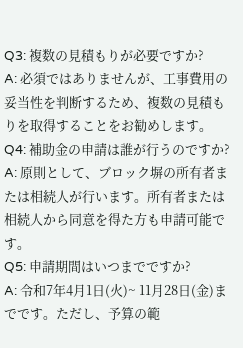Q3: 複数の見積もりが必要ですか?
A: 必須ではありませんが、工事費用の妥当性を判断するため、複数の見積もりを取得することをお勧めします。
Q4: 補助金の申請は誰が行うのですか?
A: 原則として、ブロック塀の所有者または相続人が行います。所有者または相続人から同意を得た方も申請可能です。
Q5: 申請期間はいつまでですか?
A: 令和7年4月1日(火)~ 11月28日(金)までです。ただし、予算の範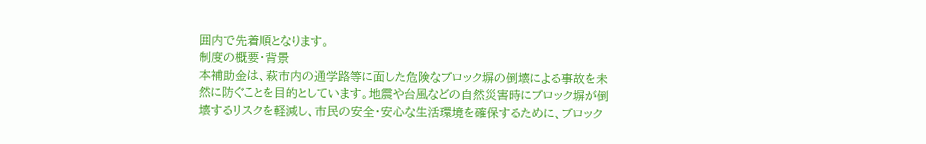囲内で先着順となります。
制度の概要・背景
本補助金は、萩市内の通学路等に面した危険なブロック塀の倒壊による事故を未然に防ぐことを目的としています。地震や台風などの自然災害時にブロック塀が倒壊するリスクを軽減し、市民の安全・安心な生活環境を確保するために、ブロック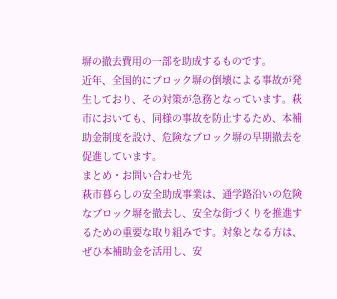塀の撤去費用の一部を助成するものです。
近年、全国的にブロック塀の倒壊による事故が発生しており、その対策が急務となっています。萩市においても、同様の事故を防止するため、本補助金制度を設け、危険なブロック塀の早期撤去を促進しています。
まとめ・お問い合わせ先
萩市暮らしの安全助成事業は、通学路沿いの危険なブロック塀を撤去し、安全な街づくりを推進するための重要な取り組みです。対象となる方は、ぜひ本補助金を活用し、安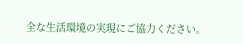全な生活環境の実現にご協力ください。